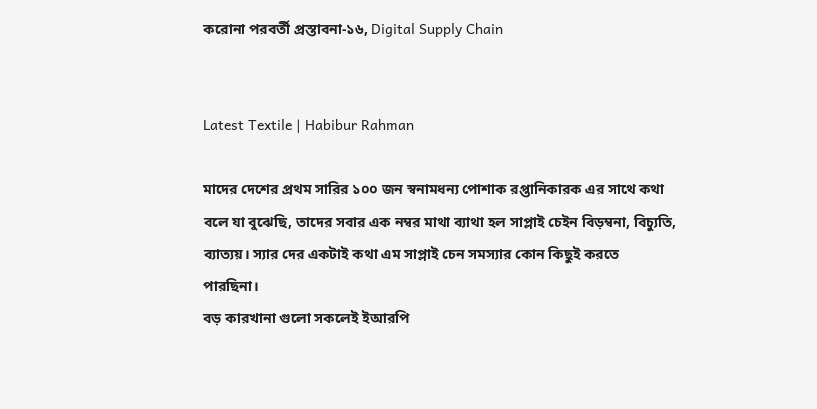করোনা পরবর্তী প্রস্তাবনা-১৬, Digital Supply Chain


Latest Textile | Habibur Rahman

মাদের দেশের প্রথম সারির ১০০ জন স্বনামধন্য পোশাক রপ্তানিকারক এর সাথে কথা বলে যা বুঝেছি, তাদের সবার এক নম্বর মাথা ব্যাথা হল সাপ্লাই চেইন বিড়ম্বনা, বিচ্যুতি, ব্যাত্যয়। স্যার দের একটাই কথা এম সাপ্লাই চেন সমস্যার কোন কিছুই করতে পারছিনা।
বড় কারখানা গুলো সকলেই ইআরপি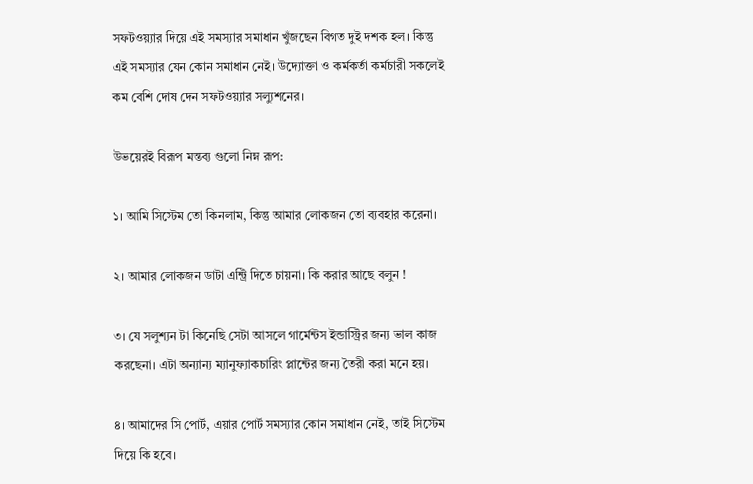সফটওয়্যার দিয়ে এই সমস্যার সমাধান খুঁজছেন বিগত দুই দশক হল। কিন্তু এই সমস্যার যেন কোন সমাধান নেই। উদ্যোক্তা ও কর্মকর্তা কর্মচারী সকলেই কম বেশি দোষ দেন সফটওয়্যার সল্যুশনের।

উভয়েরই বিরূপ মন্তব্য গুলো নিম্ন রূপ:

১। আমি সিস্টেম তো কিনলাম, কিন্তু আমার লোকজন তো ব্যবহার করেনা।

২। আমার লোকজন ডাটা এন্ট্রি দিতে চায়না। কি করার আছে বলুন !

৩। যে সলুশ্যন টা কিনেছি সেটা আসলে গার্মেন্টস ইন্ডাস্ট্রির জন্য ভাল কাজ করছেনা। এটা অন্যান্য ম্যানুফ্যাকচারিং প্লান্টের জন্য তৈরী করা মনে হয়।

৪। আমাদের সি পোর্ট, এয়ার পোর্ট সমস্যার কোন সমাধান নেই, তাই সিস্টেম দিয়ে কি হবে।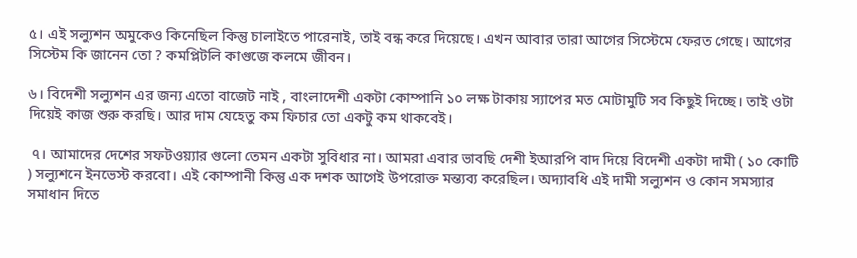৫। এই সল্যুশন অমুকেও কিনেছিল কিন্তু চালাইতে পারেনাই, তাই বন্ধ করে দিয়েছে। এখন আবার তারা আগের সিস্টেমে ফেরত গেছে। আগের সিস্টেম কি জানেন তো ? কমপ্লিটলি কাগুজে কলমে জীবন।

৬। বিদেশী সল্যুশন এর জন্য এতো বাজেট নাই , বাংলাদেশী একটা কোম্পানি ১০ লক্ষ টাকায় স্যাপের মত মোটামুটি সব কিছুই দিচ্ছে। তাই ওটা দিয়েই কাজ শুরু করছি। আর দাম যেহেতু কম ফিচার তো একটু কম থাকবেই।

 ৭। আমাদের দেশের সফটওয়্যার গুলো তেমন একটা সুবিধার না। আমরা এবার ভাবছি দেশী ইআরপি বাদ দিয়ে বিদেশী একটা দামী ( ১০ কোটি ) সল্যুশনে ইনভেস্ট করবো। এই কোম্পানী কিন্তু এক দশক আগেই উপরোক্ত মন্ত্যব্য করেছিল। অদ্যাবধি এই দামী সল্যুশন ও কোন সমস্যার সমাধান দিতে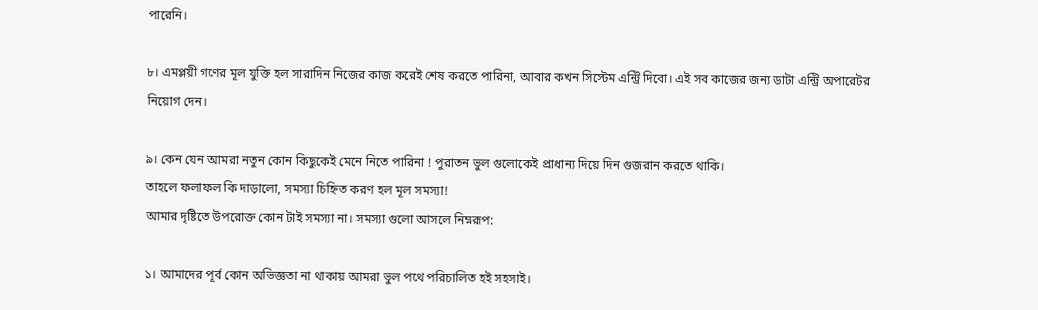পারেনি।

৮। এমপ্লয়ী গণের মূল যুক্তি হল সারাদিন নিজের কাজ করেই শেষ করতে পারিনা, আবার কখন সিস্টেম এন্ট্রি দিবো। এই সব কাজের জন্য ডাটা এন্ট্রি অপারেটর নিয়োগ দেন।

৯। কেন যেন আমরা নতুন কোন কিছুকেই মেনে নিতে পারিনা ! পুরাতন ভুল গুলোকেই প্রাধান্য দিয়ে দিন গুজরান করতে থাকি।
তাহলে ফলাফল কি দাড়ালো, সমস্যা চিহ্নিত করণ হল মূল সমস্যা!
আমার দৃষ্টিতে উপরোক্ত কোন টাই সমস্যা না। সমস্যা গুলো আসলে নিম্নরূপ:

১। আমাদের পূর্ব কোন অভিজ্ঞতা না থাকায় আমরা ভুল পথে পরিচালিত হই সহসাই।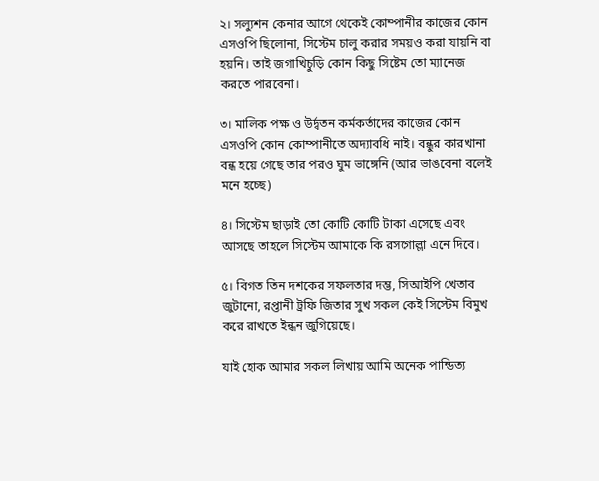২। সল্যুশন কেনার আগে থেকেই কোম্পানীর কাজের কোন এসওপি ছিলোনা, সিস্টেম চালু করার সময়ও করা যায়নি বা হয়নি। তাই জগাখিচুড়ি কোন কিছু সিষ্টেম তো ম্যানেজ করতে পারবেনা।

৩। মালিক পক্ষ ও উর্দ্বতন কর্মকর্তাদের কাজের কোন এসওপি কোন কোম্পানীতে অদ্যাবধি নাই। বন্ধুর কারখানা বন্ধ হয়ে গেছে তার পরও ঘুম ভাঙ্গেনি (আর ভাঙবেনা বলেই মনে হচ্ছে)

৪। সিস্টেম ছাড়াই তো কোটি কোটি টাকা এসেছে এবং আসছে তাহলে সিস্টেম আমাকে কি রসগোল্লা এনে দিবে।

৫। বিগত তিন দশকের সফলতার দম্ভ, সিআইপি খেতাব জুটানো, রপ্তানী ট্রফি জিতার সুখ সকল কেই সিস্টেম বিমুখ করে রাখতে ইন্ধন জুগিয়েছে।

যাই হোক আমার সকল লিখায় আমি অনেক পান্ডিত্য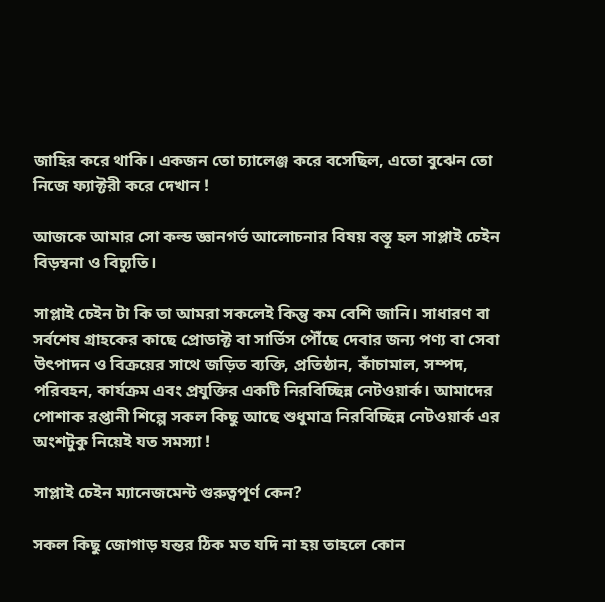জাহির করে থাকি। একজন তো চ্যালেঞ্জ করে বসেছিল, এতো বুঝেন তো নিজে ফ্যাক্টরী করে দেখান !

আজকে আমার সো কল্ড জ্ঞানগর্ভ আলোচনার বিষয় বস্তূ হল সাপ্লাই চেইন বিড়ম্বনা ও বিচ্যুতি।

সাপ্লাই চেইন টা কি তা আমরা সকলেই কিন্তু কম বেশি জানি। সাধারণ বা সর্বশেষ গ্রাহকের কাছে প্রোডাক্ট বা সার্ভিস পৌঁছে দেবার জন্য পণ্য বা সেবা উৎপাদন ও বিক্রয়ের সাথে জড়িত ব্যক্তি, প্রতিষ্ঠান, কাঁচামাল, সম্পদ, পরিবহন, কার্যক্রম এবং প্রযুক্তির একটি নিরবিচ্ছিন্ন নেটওয়ার্ক। আমাদের পোশাক রপ্তানী শিল্পে সকল কিছু আছে শুধুমাত্র নিরবিচ্ছিন্ন নেটওয়ার্ক এর অংশটুকু নিয়েই যত সমস্যা !

সাপ্লাই চেইন ম্যানেজমেন্ট গুরুত্বপূর্ণ কেন?

সকল কিছু জোগাড় যন্তর ঠিক মত যদি না হয় তাহলে কোন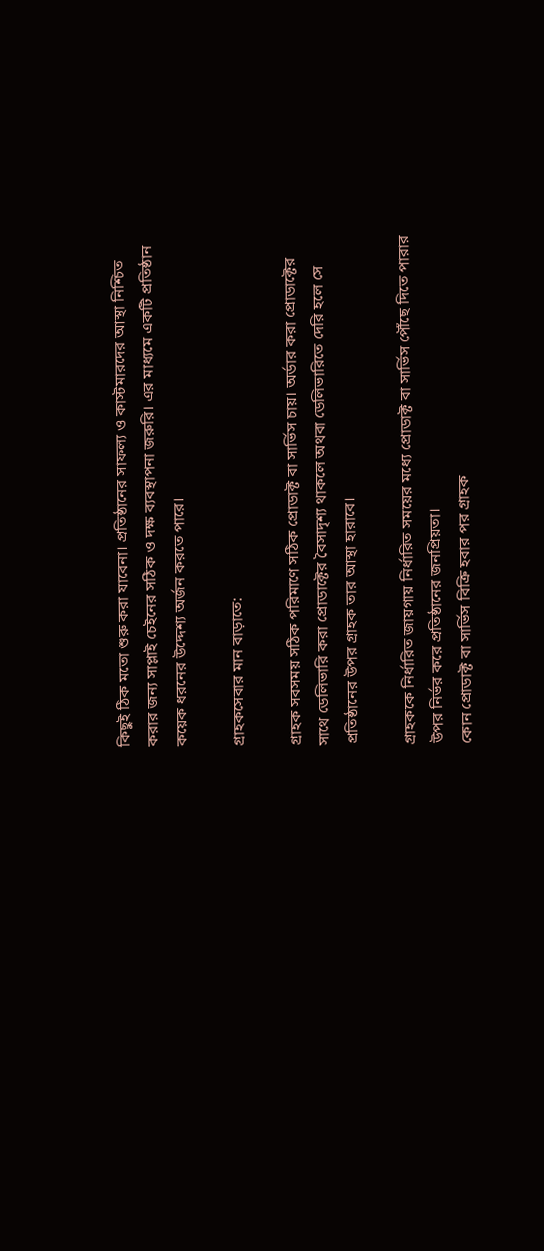কিছুই ঠিক মতো শুরু করা যাবেনা। প্রতিষ্ঠানের সাফল্য ও কাস্টমারদের আস্থা নিশ্চিত করার জন্য সাপ্লাই চেইনের সঠিক ও দক্ষ ব্যবস্থাপনা জরুরি। এর মাধ্যমে একটি প্রতিষ্ঠান কয়েক ধরনের উদ্দেশ্য অর্জন করতে পারে।

গ্রাহকসেবার মান বাড়াতে:

গ্রাহক সবসময় সঠিক পরিমাণে সঠিক প্রোডাক্ট বা সার্ভিস চায়। অর্ডার করা প্রোডাক্টের সাথে ডেলিভারি করা প্রোডাক্টের বৈসাদৃশ্য থাকলে অথবা ডেলিভারিতে দেরি হলে সে প্রতিষ্ঠানের উপর গ্রাহক তার আস্থা হারাবে।

গ্রাহককে নির্ধারিত জায়গায় নির্ধারিত সময়ের মধ্যে প্রোডাক্ট বা সার্ভিস পৌঁছে দিতে পারার উপর নির্ভর করে প্রতিষ্ঠানের জনপ্রিয়তা।
কোন প্রোডাক্ট বা সার্ভিস বিক্রি হবার পর গ্রাহক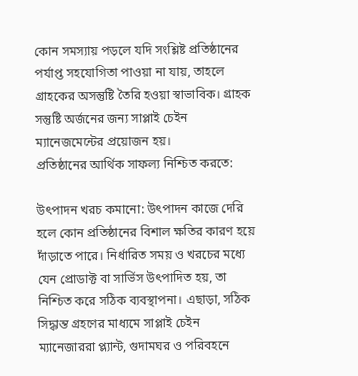কোন সমস্যায় পড়লে যদি সংশ্লিষ্ট প্রতিষ্ঠানের পর্যাপ্ত সহযোগিতা পাওয়া না যায়, তাহলে গ্রাহকের অসন্তুষ্টি তৈরি হওয়া স্বাভাবিক। গ্রাহক সন্তুষ্টি অর্জনের জন্য সাপ্লাই চেইন ম্যানেজমেন্টের প্রয়োজন হয়।
প্রতিষ্ঠানের আর্থিক সাফল্য নিশ্চিত করতে:

উৎপাদন খরচ কমানো: উৎপাদন কাজে দেরি হলে কোন প্রতিষ্ঠানের বিশাল ক্ষতির কারণ হয়ে দাঁড়াতে পারে। নির্ধারিত সময় ও খরচের মধ্যে যেন প্রোডাক্ট বা সার্ভিস উৎপাদিত হয়, তা নিশ্চিত করে সঠিক ব্যবস্থাপনা। এছাড়া, সঠিক সিদ্ধান্ত গ্রহণের মাধ্যমে সাপ্লাই চেইন ম্যানেজাররা প্ল্যান্ট, গুদামঘর ও পরিবহনে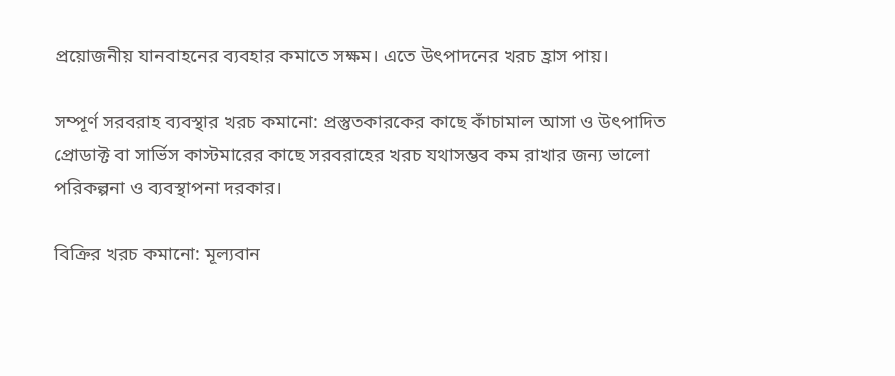প্রয়োজনীয় যানবাহনের ব্যবহার কমাতে সক্ষম। এতে উৎপাদনের খরচ হ্রাস পায়।

সম্পূর্ণ সরবরাহ ব্যবস্থার খরচ কমানো: প্রস্তুতকারকের কাছে কাঁচামাল আসা ও উৎপাদিত প্রোডাক্ট বা সার্ভিস কাস্টমারের কাছে সরবরাহের খরচ যথাসম্ভব কম রাখার জন্য ভালো পরিকল্পনা ও ব্যবস্থাপনা দরকার।

বিক্রির খরচ কমানো: মূল্যবান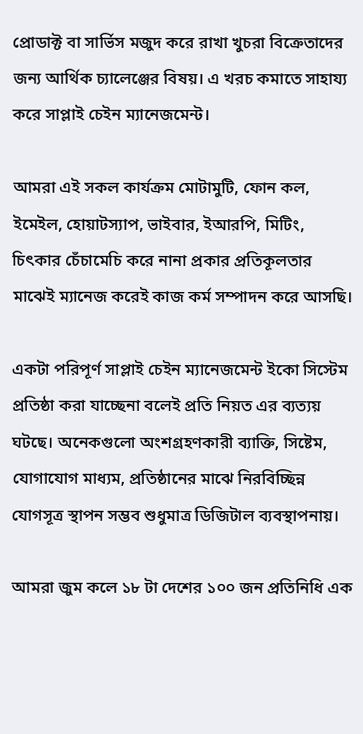প্রোডাক্ট বা সার্ভিস মজুদ করে রাখা খুচরা বিক্রেতাদের জন্য আর্থিক চ্যালেঞ্জের বিষয়। এ খরচ কমাতে সাহায্য করে সাপ্লাই চেইন ম্যানেজমেন্ট।

আমরা এই সকল কার্যক্রম মোটামুটি, ফোন কল, ইমেইল, হোয়াটস্যাপ, ভাইবার, ইআরপি, মিটিং, চিৎকার চেঁচামেচি করে নানা প্রকার প্রতিকূলতার মাঝেই ম্যানেজ করেই কাজ কর্ম সম্পাদন করে আসছি।

একটা পরিপূর্ণ সাপ্লাই চেইন ম্যানেজমেন্ট ইকো সিস্টেম প্রতিষ্ঠা করা যাচ্ছেনা বলেই প্রতি নিয়ত এর ব্যত্যয় ঘটছে। অনেকগুলো অংশগ্রহণকারী ব্যাক্তি, সিষ্টেম, যোগাযোগ মাধ্যম, প্রতিষ্ঠানের মাঝে নিরবিচ্ছিন্ন যোগসূত্র স্থাপন সম্ভব শুধুমাত্র ডিজিটাল ব্যবস্থাপনায়।

আমরা জুম কলে ১৮ টা দেশের ১০০ জন প্রতিনিধি এক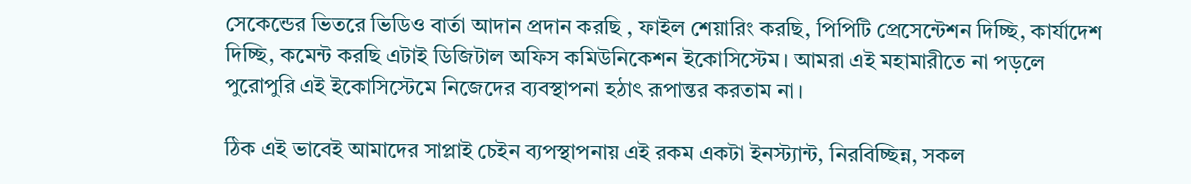সেকেন্ডের ভিতরে ভিডিও বার্তা আদান প্রদান করছি , ফাইল শেয়ারিং করছি, পিপিটি প্রেসেন্টেশন দিচ্ছি, কার্যাদেশ দিচ্ছি, কমেন্ট করছি এটাই ডিজিটাল অফিস কমিউনিকেশন ইকোসিস্টেম। আমরা এই মহামারীতে না পড়লে পুরোপুরি এই ইকোসিস্টেমে নিজেদের ব্যবস্থাপনা হঠাৎ রূপান্তর করতাম না।

ঠিক এই ভাবেই আমাদের সাপ্লাই চেইন ব্যপস্থাপনায় এই রকম একটা ইনস্ট্যান্ট, নিরবিচ্ছিন্ন, সকল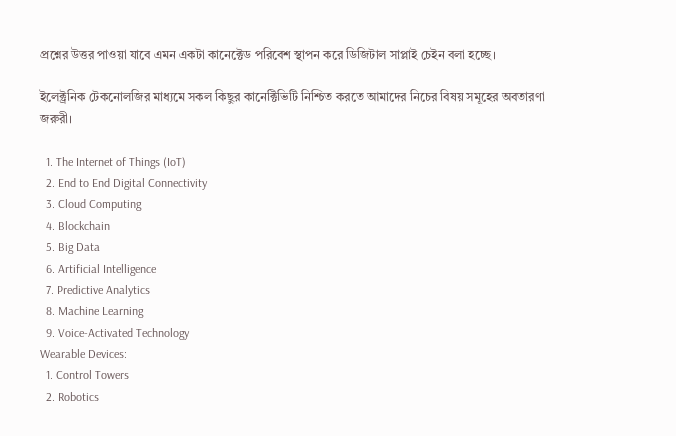প্রশ্নের উত্তর পাওয়া যাবে এমন একটা কানেক্টেড পরিবেশ স্থাপন করে ডিজিটাল সাপ্লাই চেইন বলা হচ্ছে।

ইলেক্ট্রনিক টেকনোলজির মাধ্যমে সকল কিছুর কানেক্টিভিটি নিশ্চিত করতে আমাদের নিচের বিষয় সমূহের অবতারণা জরুরী।

  1. The Internet of Things (IoT)
  2. End to End Digital Connectivity
  3. Cloud Computing
  4. Blockchain
  5. Big Data
  6. Artificial Intelligence
  7. Predictive Analytics
  8. Machine Learning
  9. Voice-Activated Technology
Wearable Devices:
  1. Control Towers
  2. Robotics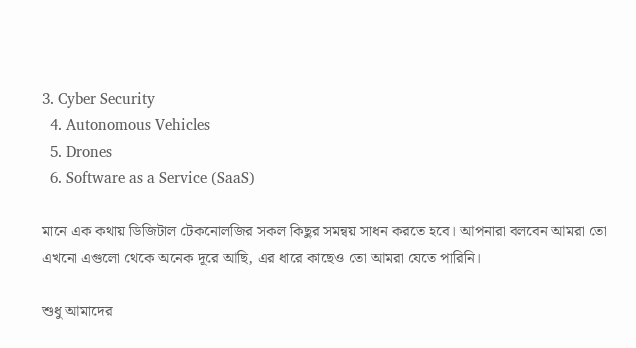3. Cyber Security
  4. Autonomous Vehicles
  5. Drones
  6. Software as a Service (SaaS)

মানে এক কথায় ডিজিটাল টেকনোলজির সকল কিছুর সমন্বয় সাধন করতে হবে। আপনারা বলবেন আমরা তো এখনো এগুলো থেকে অনেক দূরে আছি, এর ধারে কাছেও তো আমরা যেতে পারিনি।

শুধু আমাদের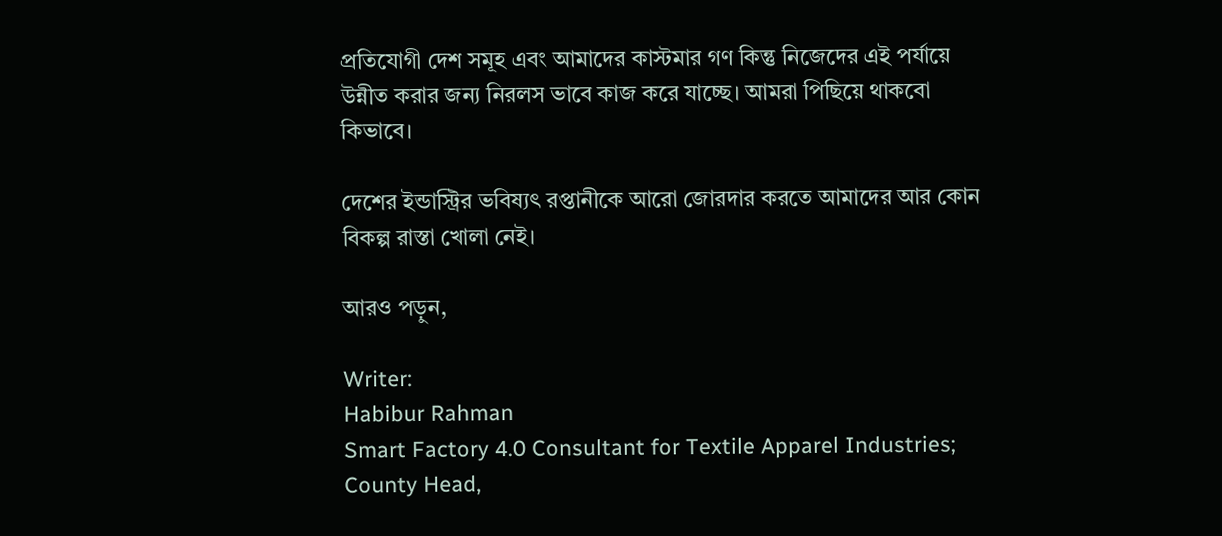প্রতিযোগী দেশ সমূহ এবং আমাদের কাস্টমার গণ কিন্তু নিজেদের এই পর্যায়ে উন্নীত করার জন্য নিরলস ভাবে কাজ করে যাচ্ছে। আমরা পিছিয়ে থাকবো কিভাবে।

দেশের ইন্ডাস্ট্রির ভবিষ্যৎ রপ্তানীকে আরো জোরদার করতে আমাদের আর কোন বিকল্প রাস্তা খোলা নেই।

আরও পড়ুন,

Writer:
Habibur Rahman
Smart Factory 4.0 Consultant for Textile Apparel Industries;
County Head,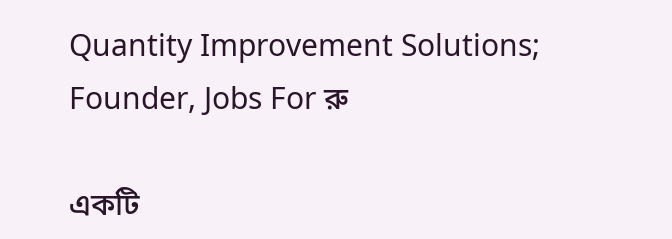Quantity Improvement Solutions;
Founder, Jobs For রু

একটি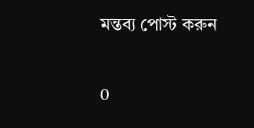মন্তব্য পোস্ট করুন

0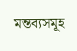মন্তব্যসমূহ